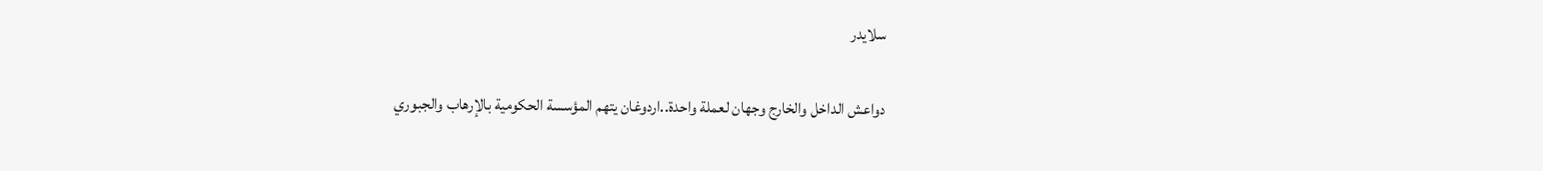سلايدر

دواعش الداخل والخارج وجهان لعملة واحدة..اردوغان يتهم المؤسسة الحكومية بالإرهاب والجبوري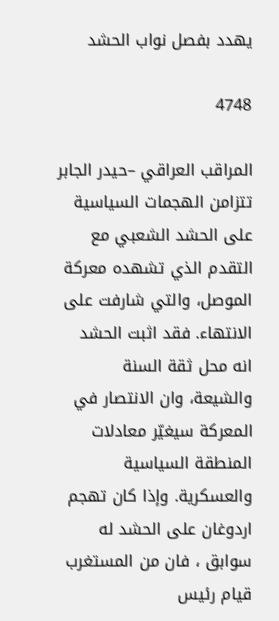يهدد بفصل نواب الحشد

4748

المراقب العراقي –حيدر الجابر
تتزامن الهجمات السياسية على الحشد الشعبي مع التقدم الذي تشهده معركة الموصل، والتي شارفت على الانتهاء. فقد اثبت الحشد انه محل ثقة السنة والشيعة، وان الانتصار في المعركة سيغيّر معادلات المنطقة السياسية والعسكرية. وإذا كان تهجم اردوغان على الحشد له سوابق ، فان من المستغرب قيام رئيس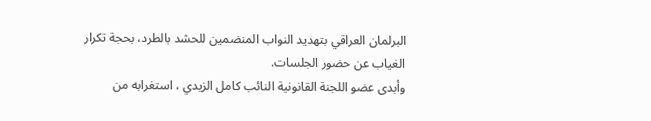البرلمان العراقي بتهديد النواب المنضمين للحشد بالطرد، بحجة تكرار الغياب عن حضور الجلسات.
وأبدى عضو اللجنة القانونية النائب كامل الزيدي ، استغرابه من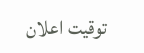توقيت اعلان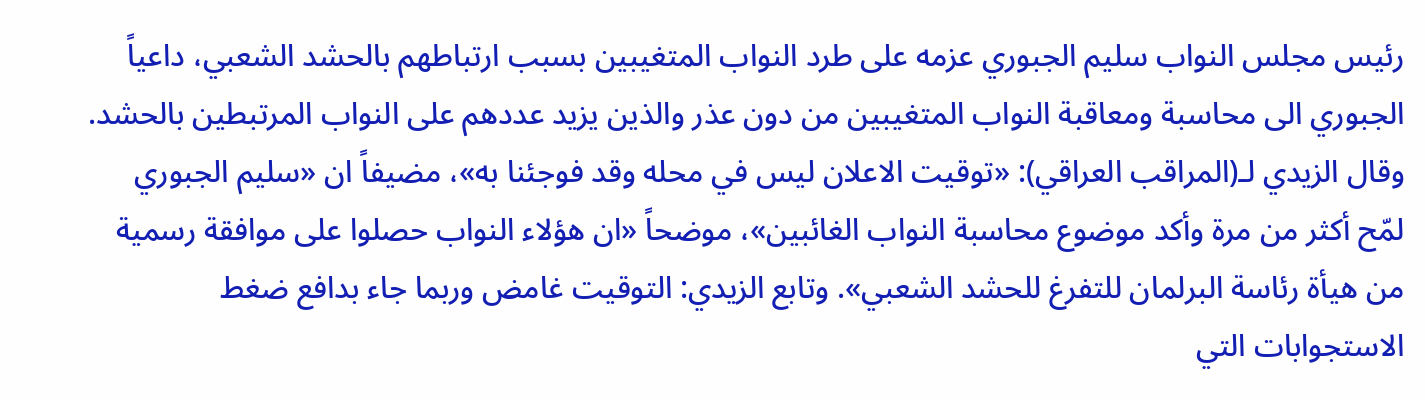رئيس مجلس النواب سليم الجبوري عزمه على طرد النواب المتغيبين بسبب ارتباطهم بالحشد الشعبي، داعياً الجبوري الى محاسبة ومعاقبة النواب المتغيبين من دون عذر والذين يزيد عددهم على النواب المرتبطين بالحشد. وقال الزيدي لـ(المراقب العراقي): «توقيت الاعلان ليس في محله وقد فوجئنا به»، مضيفاً ان «سليم الجبوري لمّح أكثر من مرة وأكد موضوع محاسبة النواب الغائبين»، موضحاً «ان هؤلاء النواب حصلوا على موافقة رسمية من هيأة رئاسة البرلمان للتفرغ للحشد الشعبي». وتابع الزيدي: التوقيت غامض وربما جاء بدافع ضغط الاستجوابات التي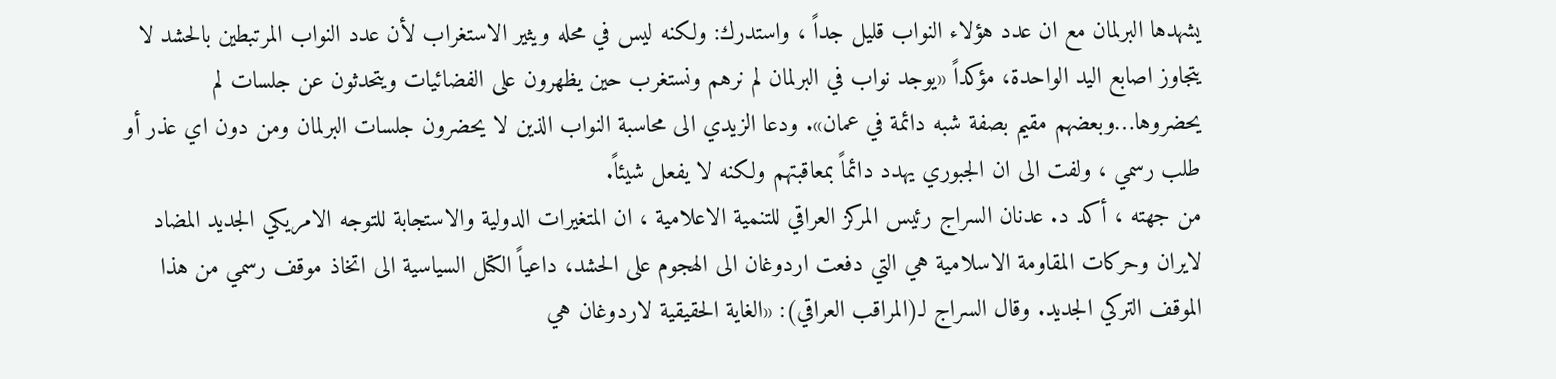يشهدها البرلمان مع ان عدد هؤلاء النواب قليل جداً ، واستدرك: ولكنه ليس في محله ويثير الاستغراب لأن عدد النواب المرتبطين بالحشد لا يتجاوز اصابع اليد الواحدة، مؤكداً «يوجد نواب في البرلمان لم نرهم ونستغرب حين يظهرون على الفضائيات ويتحدثون عن جلسات لم يحضروها…وبعضهم مقيم بصفة شبه دائمة في عمان». ودعا الزيدي الى محاسبة النواب الذين لا يحضرون جلسات البرلمان ومن دون اي عذر أو طلب رسمي ، ولفت الى ان الجبوري يهدد دائماً بمعاقبتهم ولكنه لا يفعل شيئاً.
من جهته ، أكد د. عدنان السراج رئيس المركز العراقي للتنمية الاعلامية ، ان المتغيرات الدولية والاستجابة للتوجه الامريكي الجديد المضاد لايران وحركات المقاومة الاسلامية هي التي دفعت اردوغان الى الهجوم على الحشد، داعياً الكتل السياسية الى اتخاذ موقف رسمي من هذا الموقف التركي الجديد. وقال السراج لـ(المراقب العراقي): «الغاية الحقيقية لاردوغان هي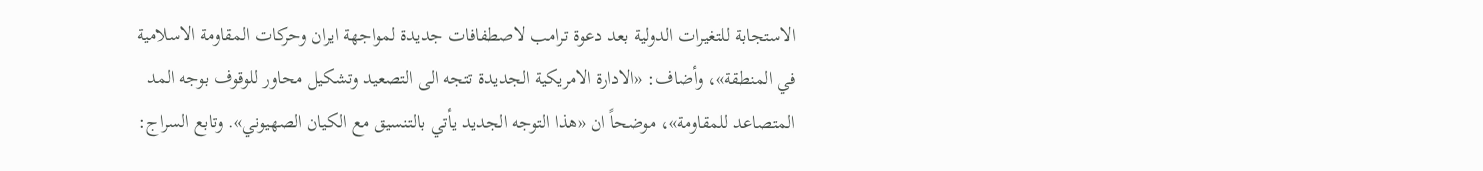الاستجابة للتغيرات الدولية بعد دعوة ترامب لاصطفافات جديدة لمواجهة ايران وحركات المقاومة الاسلامية في المنطقة»، وأضاف: «الادارة الامريكية الجديدة تتجه الى التصعيد وتشكيل محاور للوقوف بوجه المد المتصاعد للمقاومة»، موضحاً ان «هذا التوجه الجديد يأتي بالتنسيق مع الكيان الصهيوني». وتابع السراج: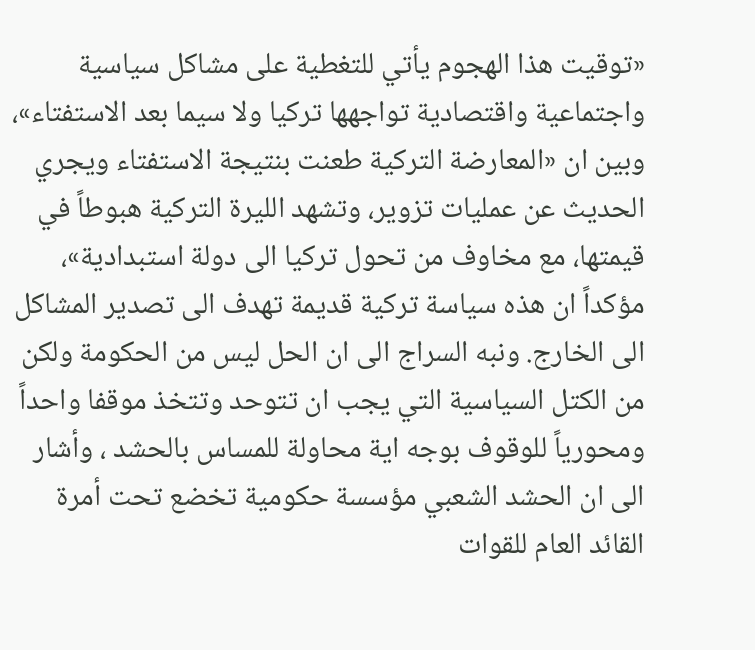«توقيت هذا الهجوم يأتي للتغطية على مشاكل سياسية واجتماعية واقتصادية تواجهها تركيا ولا سيما بعد الاستفتاء»، وبين ان «المعارضة التركية طعنت بنتيجة الاستفتاء ويجري الحديث عن عمليات تزوير، وتشهد الليرة التركية هبوطاً في قيمتها، مع مخاوف من تحول تركيا الى دولة استبدادية»، مؤكداً ان هذه سياسة تركية قديمة تهدف الى تصدير المشاكل الى الخارج. ونبه السراج الى ان الحل ليس من الحكومة ولكن من الكتل السياسية التي يجب ان تتوحد وتتخذ موقفا واحداً ومحورياً للوقوف بوجه اية محاولة للمساس بالحشد ، وأشار الى ان الحشد الشعبي مؤسسة حكومية تخضع تحت أمرة القائد العام للقوات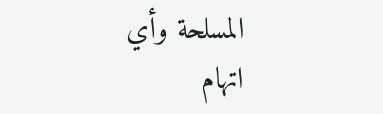المسلحة وأي اتهام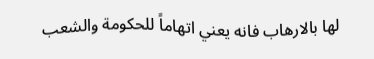لها بالارهاب فانه يعني اتهاماً للحكومة والشعب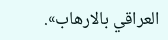العراقي بالارهاب».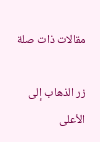مقالات ذات صلة

زر الذهاب إلى الأعلى